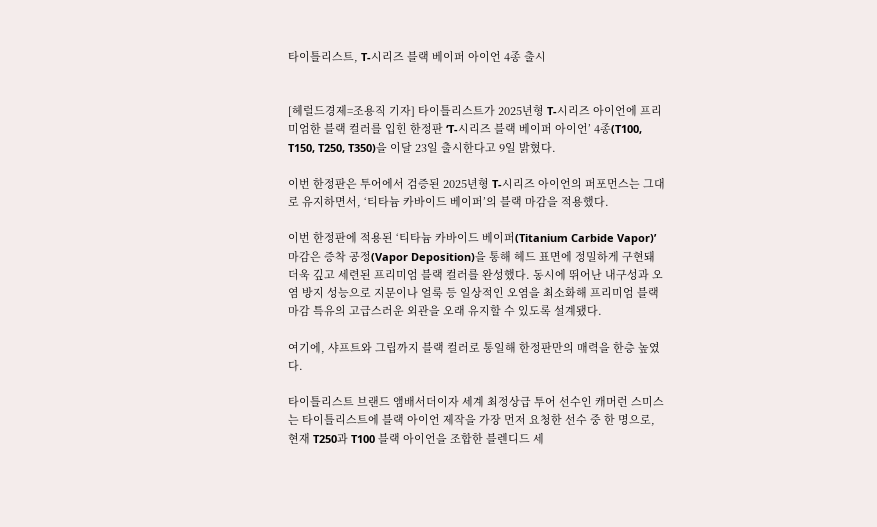타이틀리스트, T-시리즈 블랙 베이퍼 아이언 4종 출시


[헤럴드경제=조용직 기자] 타이틀리스트가 2025년형 T-시리즈 아이언에 프리미엄한 블랙 컬러를 입힌 한정판 ‘T-시리즈 블랙 베이퍼 아이언’ 4종(T100, T150, T250, T350)을 이달 23일 출시한다고 9일 밝혔다.

이번 한정판은 투어에서 검증된 2025년형 T-시리즈 아이언의 퍼포먼스는 그대로 유지하면서, ‘티타늄 카바이드 베이퍼’의 블랙 마감을 적용했다.

이번 한정판에 적용된 ‘티타늄 카바이드 베이퍼(Titanium Carbide Vapor)’ 마감은 증착 공정(Vapor Deposition)을 통해 헤드 표면에 정밀하게 구현돼 더욱 깊고 세련된 프리미엄 블랙 컬러를 완성했다. 동시에 뛰어난 내구성과 오염 방지 성능으로 지문이나 얼룩 등 일상적인 오염을 최소화해 프리미엄 블랙 마감 특유의 고급스러운 외관을 오래 유지할 수 있도록 설계됐다.

여기에, 샤프트와 그립까지 블랙 컬러로 통일해 한정판만의 매력을 한층 높였다.

타이틀리스트 브랜드 앰배서더이자 세계 최정상급 투어 선수인 캐머런 스미스는 타이틀리스트에 블랙 아이언 제작을 가장 먼저 요청한 선수 중 한 명으로, 현재 T250과 T100 블랙 아이언을 조합한 블렌디드 세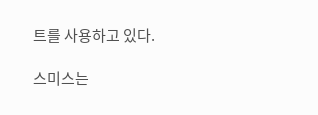트를 사용하고 있다.

스미스는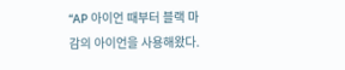“AP 아이언 때부터 블랙 마감의 아이언을 사용해왔다.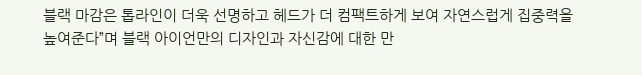블랙 마감은 톱라인이 더욱 선명하고 헤드가 더 컴팩트하게 보여 자연스럽게 집중력을 높여준다”며 블랙 아이언만의 디자인과 자신감에 대한 만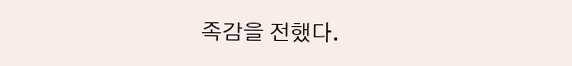족감을 전했다.